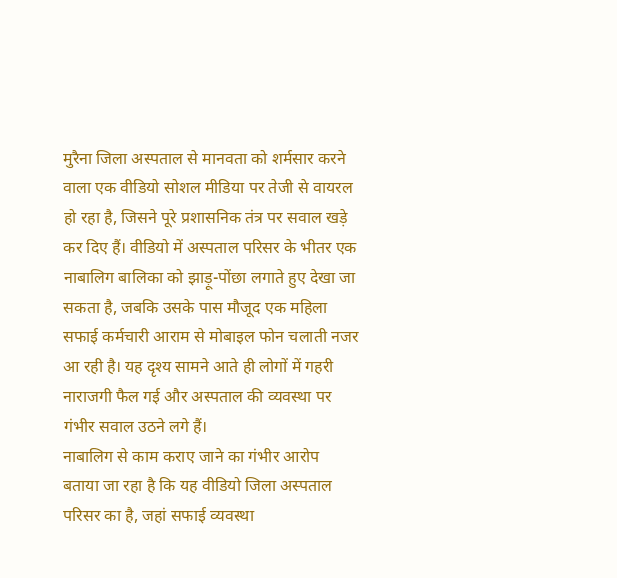मुरैना जिला अस्पताल से मानवता को शर्मसार करने वाला एक वीडियो सोशल मीडिया पर तेजी से वायरल हो रहा है, जिसने पूरे प्रशासनिक तंत्र पर सवाल खड़े कर दिए हैं। वीडियो में अस्पताल परिसर के भीतर एक नाबालिग बालिका को झाड़ू-पोंछा लगाते हुए देखा जा सकता है, जबकि उसके पास मौजूद एक महिला सफाई कर्मचारी आराम से मोबाइल फोन चलाती नजर आ रही है। यह दृश्य सामने आते ही लोगों में गहरी नाराजगी फैल गई और अस्पताल की व्यवस्था पर गंभीर सवाल उठने लगे हैं।
नाबालिग से काम कराए जाने का गंभीर आरोप
बताया जा रहा है कि यह वीडियो जिला अस्पताल परिसर का है, जहां सफाई व्यवस्था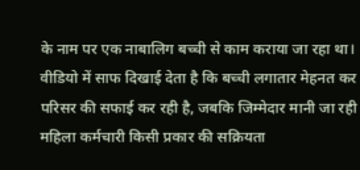के नाम पर एक नाबालिग बच्ची से काम कराया जा रहा था। वीडियो में साफ दिखाई देता है कि बच्ची लगातार मेहनत कर परिसर की सफाई कर रही है, जबकि जिम्मेदार मानी जा रही महिला कर्मचारी किसी प्रकार की सक्रियता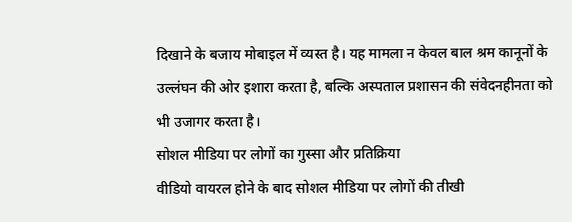दिखाने के बजाय मोबाइल में व्यस्त है। यह मामला न केवल बाल श्रम कानूनों के उल्लंघन की ओर इशारा करता है, बल्कि अस्पताल प्रशासन की संवेदनहीनता को भी उजागर करता है।
सोशल मीडिया पर लोगों का गुस्सा और प्रतिक्रिया
वीडियो वायरल होने के बाद सोशल मीडिया पर लोगों की तीखी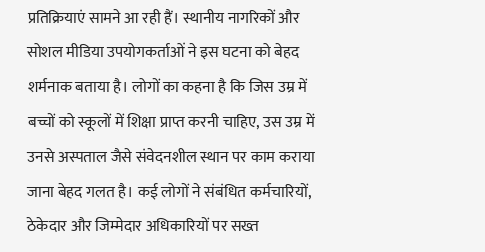प्रतिक्रियाएं सामने आ रही हैं। स्थानीय नागरिकों और सोशल मीडिया उपयोगकर्ताओं ने इस घटना को बेहद शर्मनाक बताया है। लोगों का कहना है कि जिस उम्र में बच्चों को स्कूलों में शिक्षा प्राप्त करनी चाहिए, उस उम्र में उनसे अस्पताल जैसे संवेदनशील स्थान पर काम कराया जाना बेहद गलत है। कई लोगों ने संबंधित कर्मचारियों, ठेकेदार और जिम्मेदार अधिकारियों पर सख्त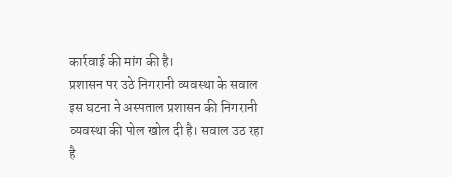कार्रवाई की मांग की है।
प्रशासन पर उठे निगरानी व्यवस्था के सवाल
इस घटना ने अस्पताल प्रशासन की निगरानी व्यवस्था की पोल खोल दी है। सवाल उठ रहा है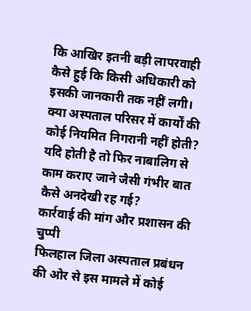कि आखिर इतनी बड़ी लापरवाही कैसे हुई कि किसी अधिकारी को इसकी जानकारी तक नहीं लगी। क्या अस्पताल परिसर में कार्यों की कोई नियमित निगरानी नहीं होती? यदि होती है तो फिर नाबालिग से काम कराए जाने जैसी गंभीर बात कैसे अनदेखी रह गई?
कार्रवाई की मांग और प्रशासन की चुप्पी
फिलहाल जिला अस्पताल प्रबंधन की ओर से इस मामले में कोई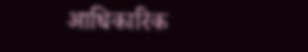आधिकारिक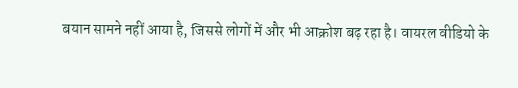बयान सामने नहीं आया है, जिससे लोगों में और भी आक्रोश बढ़ रहा है। वायरल वीडियो के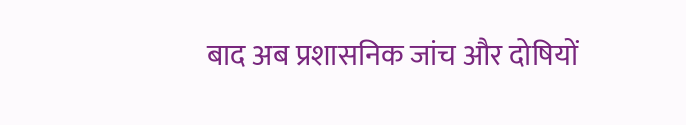बाद अब प्रशासनिक जांच और दोषियों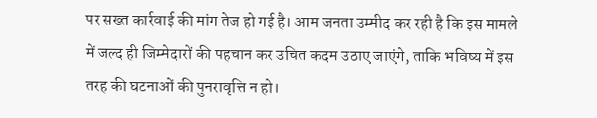पर सख्त कार्रवाई की मांग तेज हो गई है। आम जनता उम्मीद कर रही है कि इस मामले में जल्द ही जिम्मेदारों की पहचान कर उचित कदम उठाए जाएंगे, ताकि भविष्य में इस तरह की घटनाओं की पुनरावृत्ति न हो।